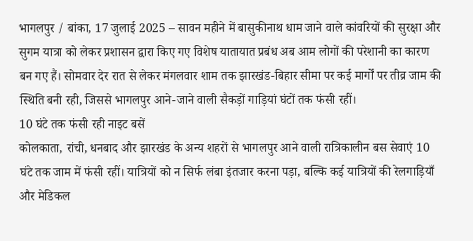भागलपुर / बांका, 17 जुलाई 2025 – सावन महीने में बासुकीनाथ धाम जाने वाले कांवरियों की सुरक्षा और सुगम यात्रा को लेकर प्रशासन द्वारा किए गए विशेष यातायात प्रबंध अब आम लोगों की परेशानी का कारण बन गए हैं। सोमवार देर रात से लेकर मंगलवार शाम तक झारखंड-बिहार सीमा पर कई मार्गों पर तीव्र जाम की स्थिति बनी रही, जिससे भागलपुर आने-जाने वाली सैकड़ों गाड़ियां घंटों तक फंसी रहीं।
10 घंटे तक फंसी रही नाइट बसें
कोलकाता, रांची, धनबाद और झारखंड के अन्य शहरों से भागलपुर आने वाली रात्रिकालीन बस सेवाएं 10 घंटे तक जाम में फंसी रहीं। यात्रियों को न सिर्फ लंबा इंतजार करना पड़ा, बल्कि कई यात्रियों की रेलगाड़ियाँ और मेडिकल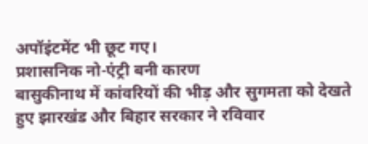अपॉइंटमेंट भी छूट गए।
प्रशासनिक नो-एंट्री बनी कारण
बासुकीनाथ में कांवरियों की भीड़ और सुगमता को देखते हुए झारखंड और बिहार सरकार ने रविवार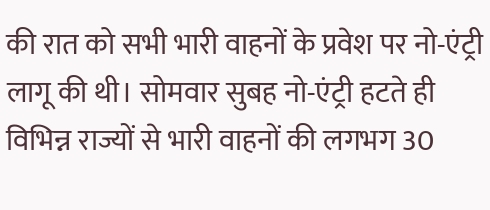की रात को सभी भारी वाहनों के प्रवेश पर नो-एंट्री लागू की थी। सोमवार सुबह नो-एंट्री हटते ही विभिन्न राज्यों से भारी वाहनों की लगभग 30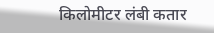किलोमीटर लंबी कतार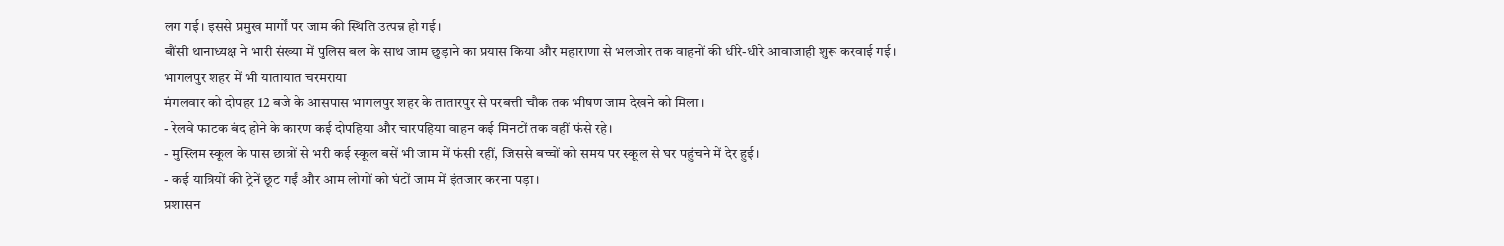लग गई। इससे प्रमुख मार्गों पर जाम की स्थिति उत्पन्न हो गई।
बौंसी थानाध्यक्ष ने भारी संख्या में पुलिस बल के साथ जाम छुड़ाने का प्रयास किया और महाराणा से भलजोर तक वाहनों की धीरे-धीरे आवाजाही शुरू करवाई गई।
भागलपुर शहर में भी यातायात चरमराया
मंगलवार को दोपहर 12 बजे के आसपास भागलपुर शहर के तातारपुर से परबत्ती चौक तक भीषण जाम देखने को मिला।
- रेलवे फाटक बंद होने के कारण कई दोपहिया और चारपहिया वाहन कई मिनटों तक वहीं फंसे रहे।
- मुस्लिम स्कूल के पास छात्रों से भरी कई स्कूल बसें भी जाम में फंसी रहीं, जिससे बच्चों को समय पर स्कूल से घर पहुंचने में देर हुई।
- कई यात्रियों की ट्रेनें छूट गईं और आम लोगों को घंटों जाम में इंतजार करना पड़ा।
प्रशासन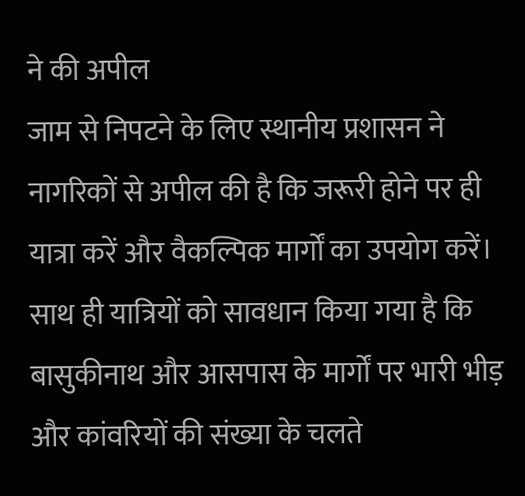ने की अपील
जाम से निपटने के लिए स्थानीय प्रशासन ने नागरिकों से अपील की है कि जरूरी होने पर ही यात्रा करें और वैकल्पिक मार्गों का उपयोग करें। साथ ही यात्रियों को सावधान किया गया है कि बासुकीनाथ और आसपास के मार्गों पर भारी भीड़ और कांवरियों की संख्या के चलते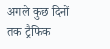अगले कुछ दिनों तक ट्रैफिक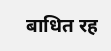बाधित रह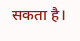सकता है।